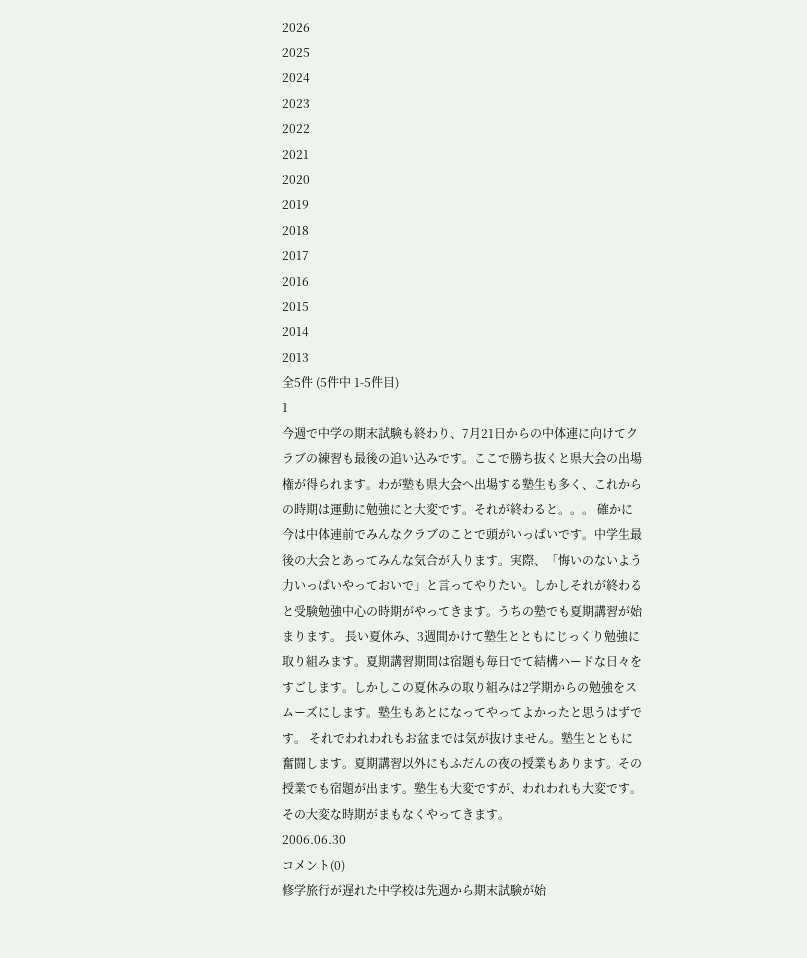2026
2025
2024
2023
2022
2021
2020
2019
2018
2017
2016
2015
2014
2013
全5件 (5件中 1-5件目)
1
今週で中学の期末試験も終わり、7月21日からの中体連に向けてクラブの練習も最後の追い込みです。ここで勝ち抜くと県大会の出場権が得られます。わが塾も県大会へ出場する塾生も多く、これからの時期は運動に勉強にと大変です。それが終わると。。。 確かに今は中体連前でみんなクラブのことで頭がいっぱいです。中学生最後の大会とあってみんな気合が入ります。実際、「悔いのないよう力いっぱいやっておいで」と言ってやりたい。しかしそれが終わると受験勉強中心の時期がやってきます。うちの塾でも夏期講習が始まります。 長い夏休み、3週間かけて塾生とともにじっくり勉強に取り組みます。夏期講習期間は宿題も毎日でて結構ハードな日々をすごします。しかしこの夏休みの取り組みは2学期からの勉強をスムーズにします。塾生もあとになってやってよかったと思うはずです。 それでわれわれもお盆までは気が抜けません。塾生とともに奮闘します。夏期講習以外にもふだんの夜の授業もあります。その授業でも宿題が出ます。塾生も大変ですが、われわれも大変です。その大変な時期がまもなくやってきます。
2006.06.30
コメント(0)
修学旅行が遅れた中学校は先週から期末試験が始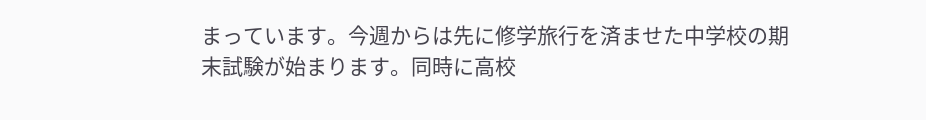まっています。今週からは先に修学旅行を済ませた中学校の期末試験が始まります。同時に高校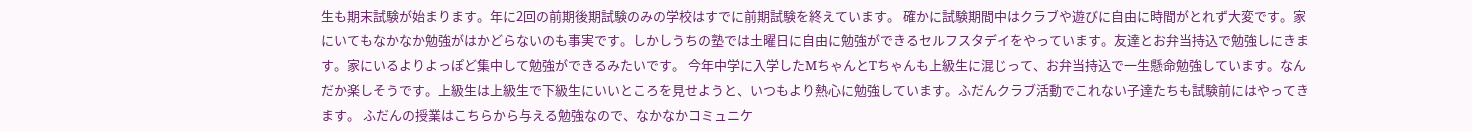生も期末試験が始まります。年に2回の前期後期試験のみの学校はすでに前期試験を終えています。 確かに試験期間中はクラブや遊びに自由に時間がとれず大変です。家にいてもなかなか勉強がはかどらないのも事実です。しかしうちの塾では土曜日に自由に勉強ができるセルフスタデイをやっています。友達とお弁当持込で勉強しにきます。家にいるよりよっぽど集中して勉強ができるみたいです。 今年中学に入学したMちゃんとTちゃんも上級生に混じって、お弁当持込で一生懸命勉強しています。なんだか楽しそうです。上級生は上級生で下級生にいいところを見せようと、いつもより熱心に勉強しています。ふだんクラブ活動でこれない子達たちも試験前にはやってきます。 ふだんの授業はこちらから与える勉強なので、なかなかコミュニケ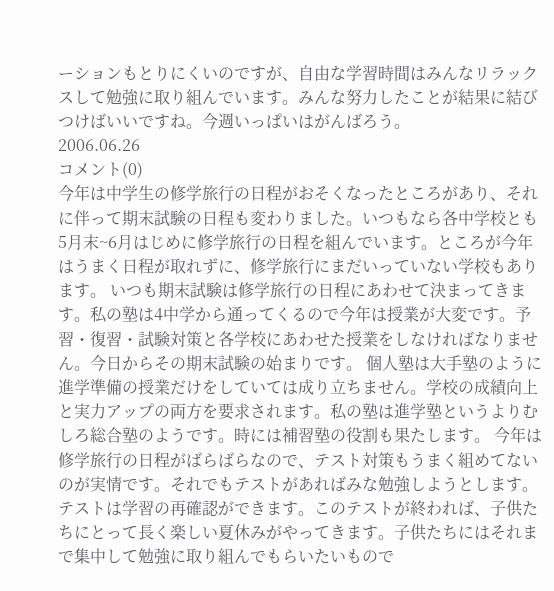ーションもとりにくいのですが、自由な学習時間はみんなリラックスして勉強に取り組んでいます。みんな努力したことが結果に結びつけばいいですね。今週いっぱいはがんばろう。
2006.06.26
コメント(0)
今年は中学生の修学旅行の日程がおそくなったところがあり、それに伴って期末試験の日程も変わりました。いつもなら各中学校とも5月末~6月はじめに修学旅行の日程を組んでいます。ところが今年はうまく日程が取れずに、修学旅行にまだいっていない学校もあります。 いつも期末試験は修学旅行の日程にあわせて決まってきます。私の塾は4中学から通ってくるので今年は授業が大変です。予習・復習・試験対策と各学校にあわせた授業をしなければなりません。今日からその期末試験の始まりです。 個人塾は大手塾のように進学準備の授業だけをしていては成り立ちません。学校の成績向上と実力アップの両方を要求されます。私の塾は進学塾というよりむしろ総合塾のようです。時には補習塾の役割も果たします。 今年は修学旅行の日程がばらばらなので、テスト対策もうまく組めてないのが実情です。それでもテストがあればみな勉強しようとします。テストは学習の再確認ができます。このテストが終われば、子供たちにとって長く楽しい夏休みがやってきます。子供たちにはそれまで集中して勉強に取り組んでもらいたいもので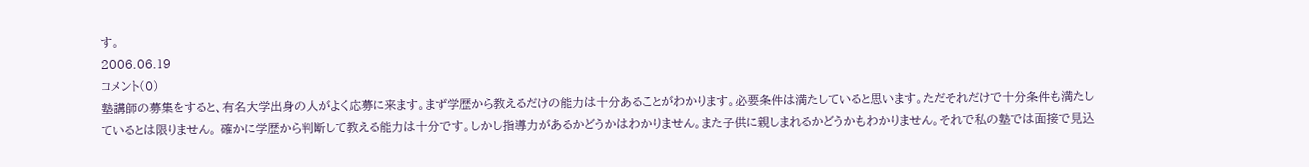す。
2006.06.19
コメント(0)
塾講師の募集をすると、有名大学出身の人がよく応募に来ます。まず学歴から教えるだけの能力は十分あることがわかります。必要条件は満たしていると思います。ただそれだけで十分条件も満たしているとは限りません。 確かに学歴から判断して教える能力は十分です。しかし指導力があるかどうかはわかりません。また子供に親しまれるかどうかもわかりません。それで私の塾では面接で見込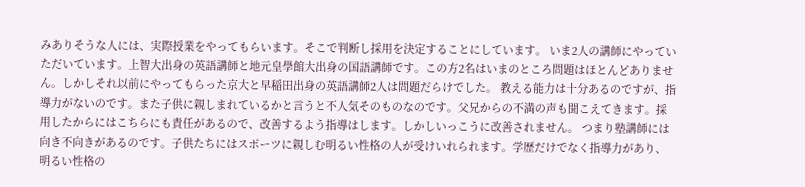みありそうな人には、実際授業をやってもらいます。そこで判断し採用を決定することにしています。 いま2人の講師にやっていただいています。上智大出身の英語講師と地元皇學館大出身の国語講師です。この方2名はいまのところ問題はほとんどありません。しかしそれ以前にやってもらった京大と早稲田出身の英語講師2人は問題だらけでした。 教える能力は十分あるのですが、指導力がないのです。また子供に親しまれているかと言うと不人気そのものなのです。父兄からの不満の声も聞こえてきます。採用したからにはこちらにも責任があるので、改善するよう指導はします。しかしいっこうに改善されません。 つまり塾講師には向き不向きがあるのです。子供たちにはスポーツに親しむ明るい性格の人が受けいれられます。学歴だけでなく指導力があり、明るい性格の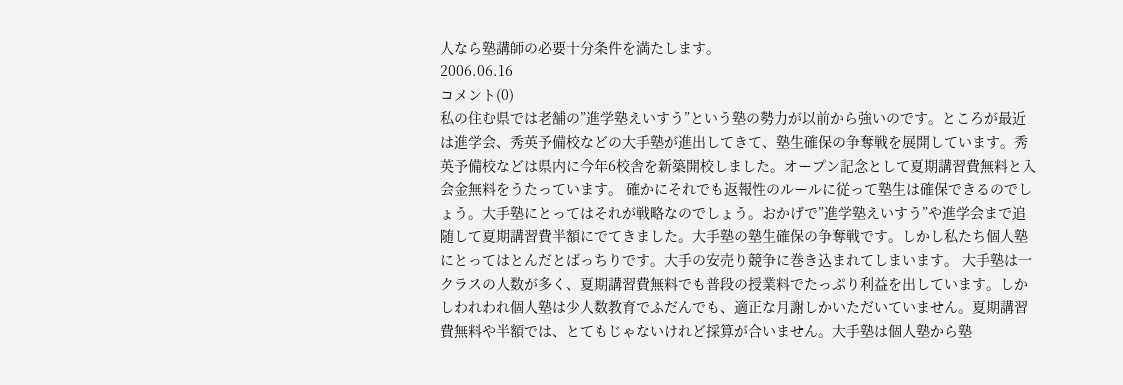人なら塾講師の必要十分条件を満たします。
2006.06.16
コメント(0)
私の住む県では老舗の”進学塾えいすう”という塾の勢力が以前から強いのです。ところが最近は進学会、秀英予備校などの大手塾が進出してきて、塾生確保の争奪戦を展開しています。秀英予備校などは県内に今年6校舎を新築開校しました。オープン記念として夏期講習費無料と入会金無料をうたっています。 確かにそれでも返報性のルールに従って塾生は確保できるのでしょう。大手塾にとってはそれが戦略なのでしょう。おかげで”進学塾えいすう”や進学会まで追随して夏期講習費半額にでてきました。大手塾の塾生確保の争奪戦です。しかし私たち個人塾にとってはとんだとばっちりです。大手の安売り競争に巻き込まれてしまいます。 大手塾は一クラスの人数が多く、夏期講習費無料でも普段の授業料でたっぷり利益を出しています。しかしわれわれ個人塾は少人数教育でふだんでも、適正な月謝しかいただいていません。夏期講習費無料や半額では、とてもじゃないけれど採算が合いません。大手塾は個人塾から塾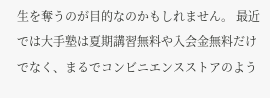生を奪うのが目的なのかもしれません。 最近では大手塾は夏期講習無料や入会金無料だけでなく、まるでコンビニエンスストアのよう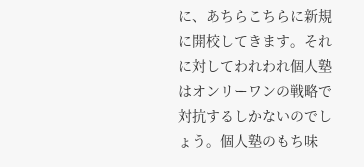に、あちらこちらに新規に開校してきます。それに対してわれわれ個人塾はオンリーワンの戦略で対抗するしかないのでしょう。個人塾のもち味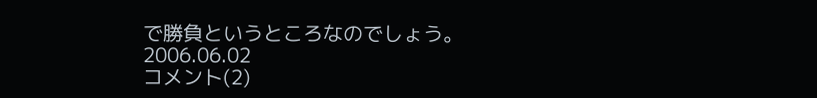で勝負というところなのでしょう。
2006.06.02
コメント(2)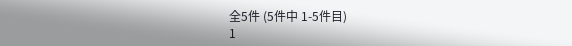全5件 (5件中 1-5件目)
1